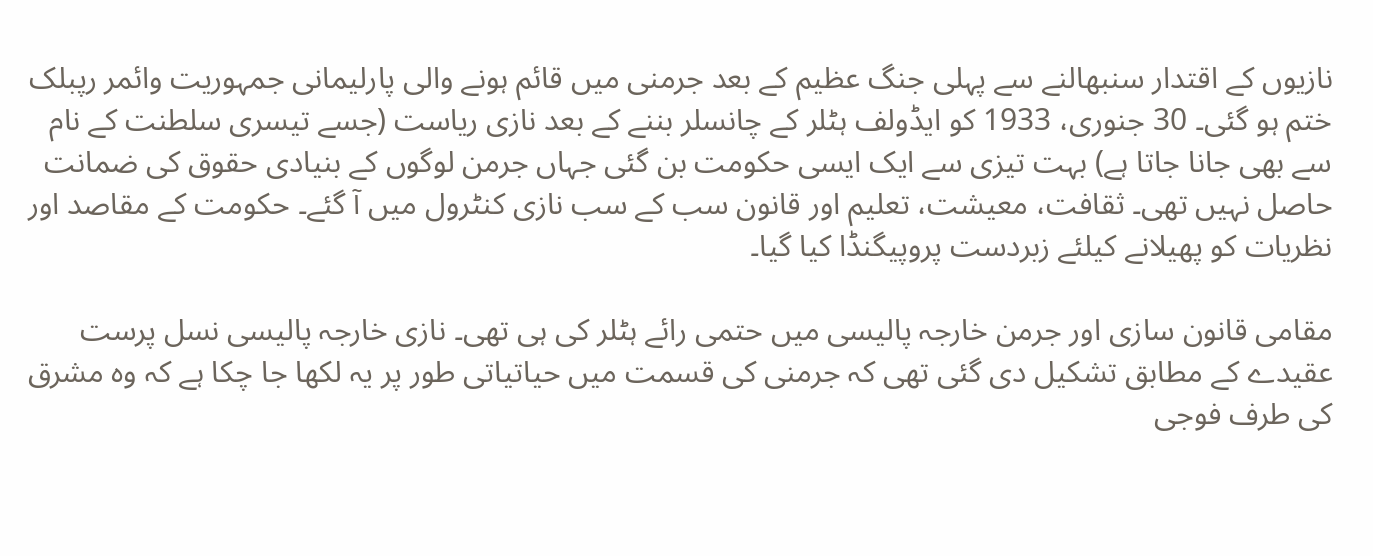نازیوں کے اقتدار سنبھالنے سے پہلی جنگ عظیم کے بعد جرمنی میں قائم ہونے والی پارلیمانی جمہوریت وائمر رپبلک ختم ہو گئی۔ 30 جنوری، 1933 کو ایڈولف ہٹلر کے چانسلر بننے کے بعد نازی ریاست (جسے تیسری سلطنت کے نام سے بھی جانا جاتا ہے) بہت تیزی سے ایک ایسی حکومت بن گئی جہاں جرمن لوگوں کے بنیادی حقوق کی ضمانت حاصل نہيں تھی۔ ثقافت، معیشت، تعلیم اور قانون سب کے سب نازی کنٹرول میں آ گئے۔ حکومت کے مقاصد اور نظریات کو پھیلانے کیلئے زبردست پروپیگنڈا کیا گیا۔

مقامی قانون سازی اور جرمن خارجہ پالیسی میں حتمی رائے ہٹلر کی ہی تھی۔ نازی خارجہ پالیسی نسل پرست عقیدے کے مطابق تشکیل دی گئی تھی کہ جرمنی کی قسمت میں حیاتیاتی طور پر یہ لکھا جا چکا ہے کہ وہ مشرق کی طرف فوجی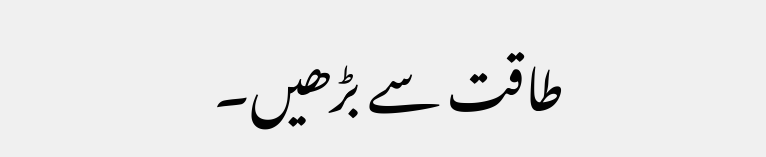طاقت سے بڑھیں۔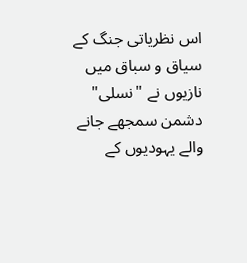اس نظریاتی جنگ کے سیاق و سباق میں نازیوں نے "نسلی" دشمن سمجھے جانے والے یہودیوں کے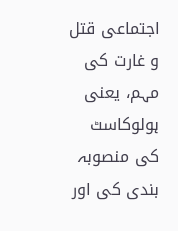اجتماعی قتل و غارت کی مہم، یعنی ہولوکاسٹ کی منصوبہ بندی کی اور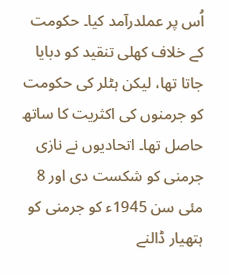اُس پر عملدرآمد کیا۔ حکومت کے خلاف کھلی تنقید کو دبایا جاتا تھا، لیکن ہٹلر کی حکومت کو جرمنوں کی اکثریت کا ساتھ حاصل تھا۔ اتحادیوں نے نازی جرمنی کو شکست دی اور 8 مئی سن 1945ء کو جرمنی کو ہتھیار ڈالنے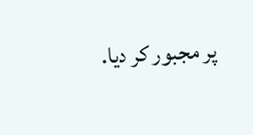پر مجبور کر دیا.